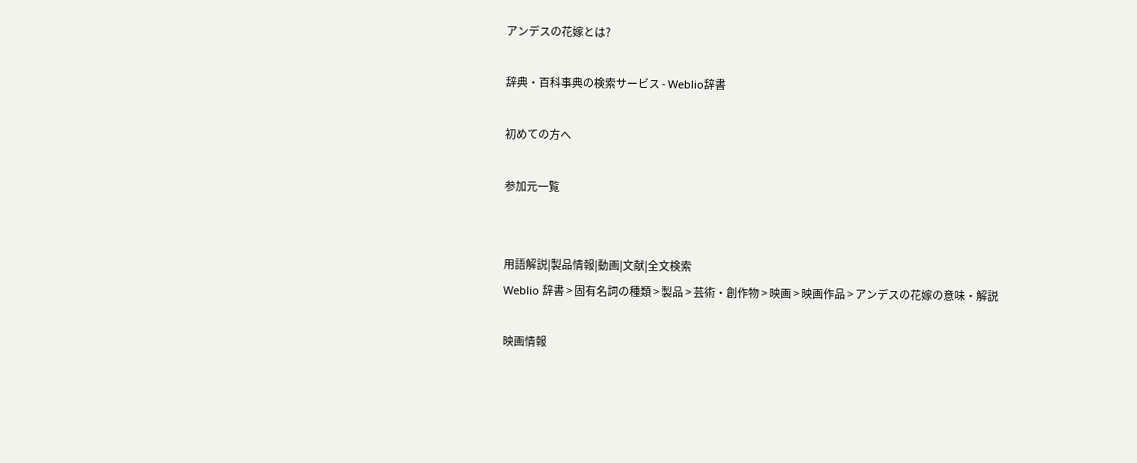アンデスの花嫁とは?

辞典・百科事典の検索サービス - Weblio辞書

初めての方へ

参加元一覧


用語解説|製品情報|動画|文献|全文検索
Weblio 辞書 > 固有名詞の種類 > 製品 > 芸術・創作物 > 映画 > 映画作品 > アンデスの花嫁の意味・解説

映画情報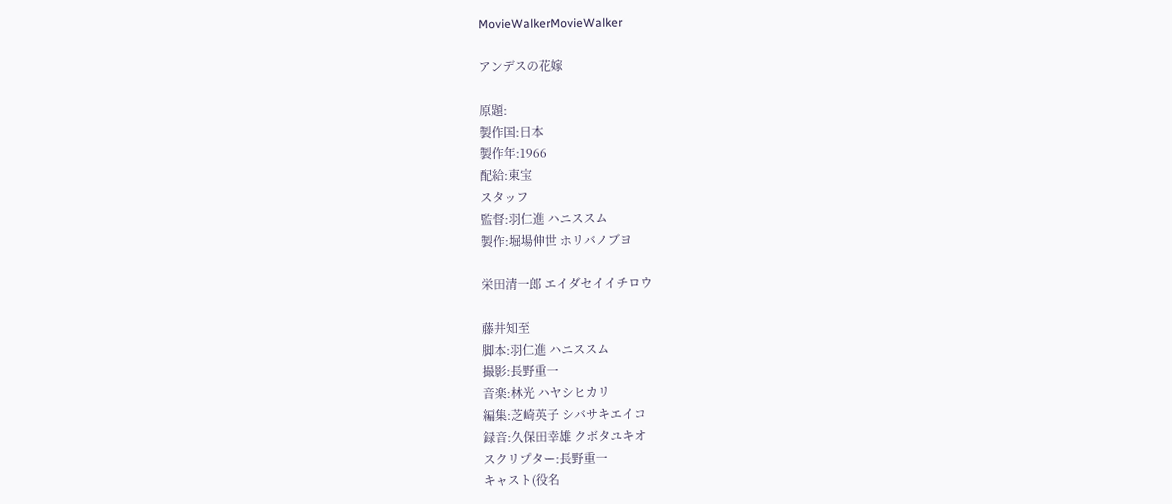MovieWalkerMovieWalker

アンデスの花嫁

原題:
製作国:日本
製作年:1966
配給:東宝
スタッフ
監督:羽仁進 ハニススム
製作:堀場伸世 ホリバノブヨ

栄田清一郎 エイダセイイチロウ

藤井知至
脚本:羽仁進 ハニススム
撮影:長野重一
音楽:林光 ハヤシヒカリ
編集:芝崎英子 シバサキエイコ
録音:久保田幸雄 クボタユキオ
スクリプター:長野重一
キャスト(役名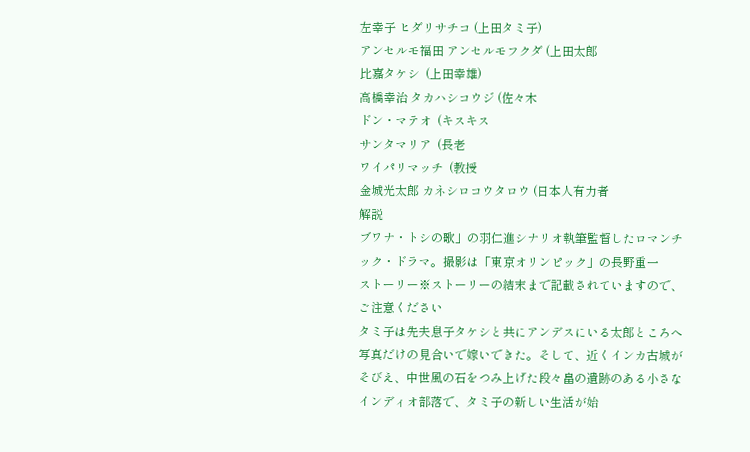左幸子 ヒダリサチコ (上田タミ子)
アンセルモ福田 アンセルモフクダ (上田太郎
比嘉タケシ  (上田幸雄)
高橋幸治 タカハシコウジ (佐々木
ドン・マテオ  (キスキス
サンタマリア  (長老
ワイパリマッチ  (教授
金城光太郎 カネシロコウタロウ (日本人有力者
解説
ブワナ・トシの歌」の羽仁進シナリオ執筆監督したロマンチック・ドラマ。撮影は「東京オリンピック」の長野重一
ストーリー※ストーリーの結末まで記載されていますので、ご注意ください
タミ子は先夫息子タケシと共にアンデスにいる太郎ところへ写真だけの見合いで嫁いできた。そして、近くインカ古城がそびえ、中世風の石をつみ上げた段々畠の遺跡のある小さなインディオ部落で、タミ子の新しい生活が始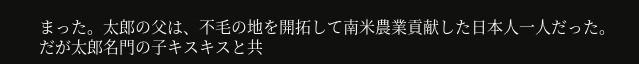まった。太郎の父は、不毛の地を開拓して南米農業貢献した日本人一人だった。だが太郎名門の子キスキスと共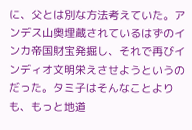に、父とは別な方法考えていた。アンデス山奥埋蔵されているはずのインカ帝国財宝発掘し、それで再びインディオ文明栄えさせようというのだった。タミ子はそんなことよりも、もっと地道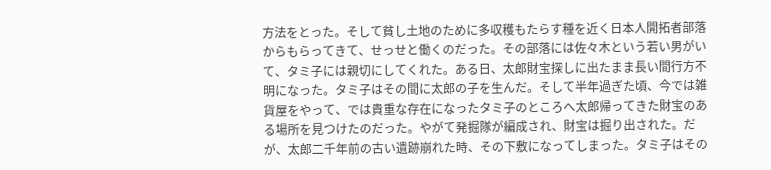方法をとった。そして貧し土地のために多収穫もたらす種を近く日本人開拓者部落からもらってきて、せっせと働くのだった。その部落には佐々木という若い男がいて、タミ子には親切にしてくれた。ある日、太郎財宝探しに出たまま長い間行方不明になった。タミ子はその間に太郎の子を生んだ。そして半年過ぎた頃、今では雑貨屋をやって、では貴重な存在になったタミ子のところへ太郎帰ってきた財宝のある場所を見つけたのだった。やがて発掘隊が編成され、財宝は掘り出された。だが、太郎二千年前の古い遺跡崩れた時、その下敷になってしまった。タミ子はその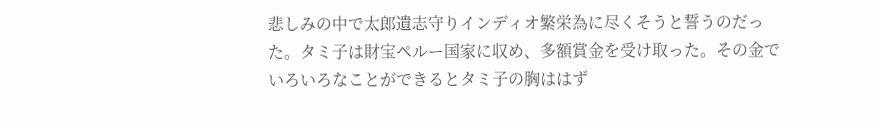悲しみの中で太郎遺志守りインディオ繁栄為に尽くそうと誓うのだった。タミ子は財宝ペルー国家に収め、多額賞金を受け取った。その金でいろいろなことができるとタミ子の胸ははず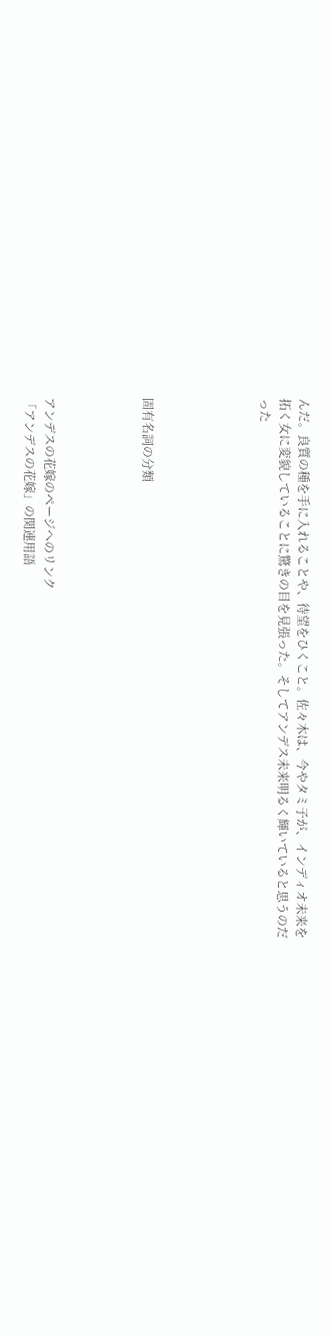んだ。良質の種を手に入れることや、待望をひくこと。佐々木は、今やタミ子が、インディオ未来を拓く女に変貌していることに驚きの目を見張った。そしてアンデス未来明るく輝いていると思うのだった





固有名詞の分類




アンデスの花嫁のページへのリンク
「アンデスの花嫁」の関連用語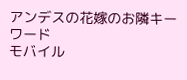アンデスの花嫁のお隣キーワード
モバイル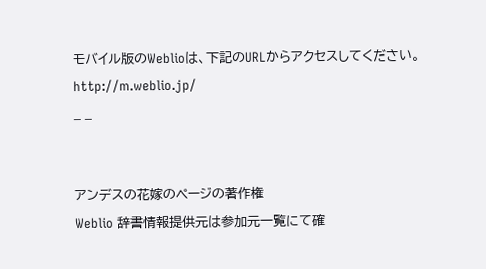モバイル版のWeblioは、下記のURLからアクセスしてください。
http://m.weblio.jp/
_ _


アンデスの花嫁のページの著作権
Weblio 辞書情報提供元は参加元一覧にて確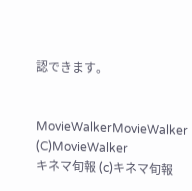認できます。


MovieWalkerMovieWalker
(C)MovieWalker
キネマ旬報 (c)キネマ旬報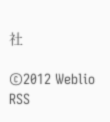社

©2012 Weblio RSS